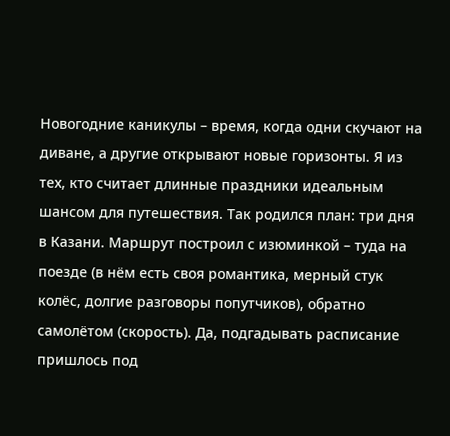Новогодние каникулы – время, когда одни скучают на диване, а другие открывают новые горизонты. Я из тех, кто считает длинные праздники идеальным шансом для путешествия. Так родился план: три дня в Казани. Маршрут построил с изюминкой – туда на поезде (в нём есть своя романтика, мерный стук колёс, долгие разговоры попутчиков), обратно самолётом (скорость). Да, подгадывать расписание пришлось под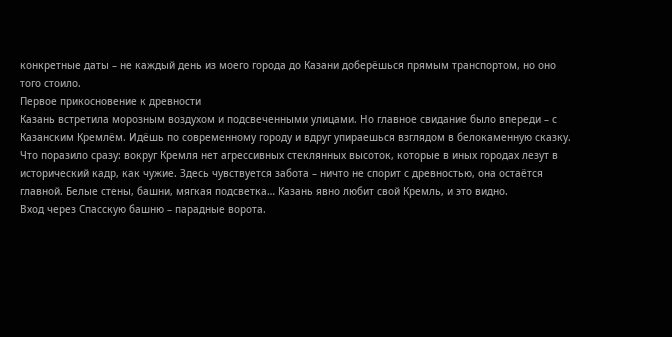конкретные даты – не каждый день из моего города до Казани доберёшься прямым транспортом, но оно того стоило.
Первое прикосновение к древности
Казань встретила морозным воздухом и подсвеченными улицами. Но главное свидание было впереди – с Казанским Кремлём. Идёшь по современному городу и вдруг упираешься взглядом в белокаменную сказку.
Что поразило сразу: вокруг Кремля нет агрессивных стеклянных высоток, которые в иных городах лезут в исторический кадр, как чужие. Здесь чувствуется забота – ничто не спорит с древностью, она остаётся главной. Белые стены, башни, мягкая подсветка… Казань явно любит свой Кремль, и это видно.
Вход через Спасскую башню – парадные ворота.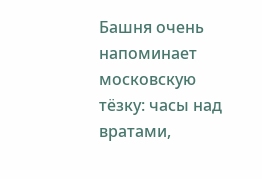Башня очень напоминает московскую тёзку: часы над вратами,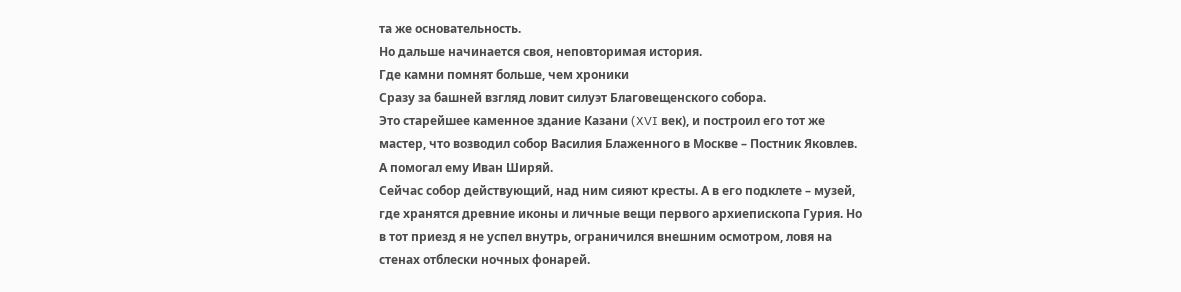та же основательность.
Но дальше начинается своя, неповторимая история.
Где камни помнят больше, чем хроники
Сразу за башней взгляд ловит силуэт Благовещенского собора.
Это старейшее каменное здание Казани (XVI век), и построил его тот же мастер, что возводил собор Василия Блаженного в Москве – Постник Яковлев. А помогал ему Иван Ширяй.
Сейчас собор действующий, над ним сияют кресты. А в его подклете – музей, где хранятся древние иконы и личные вещи первого архиепископа Гурия. Но в тот приезд я не успел внутрь, ограничился внешним осмотром, ловя на стенах отблески ночных фонарей.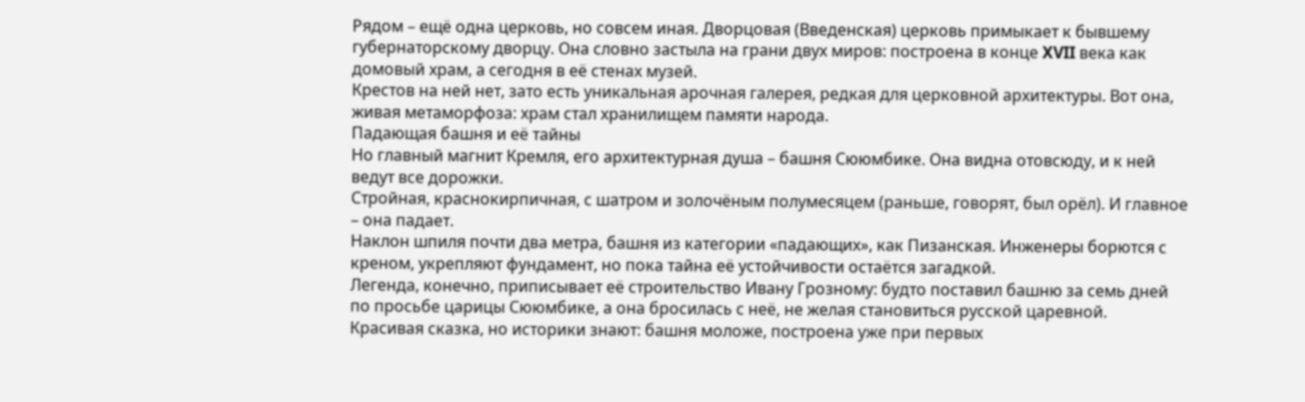Рядом – ещё одна церковь, но совсем иная. Дворцовая (Введенская) церковь примыкает к бывшему губернаторскому дворцу. Она словно застыла на грани двух миров: построена в конце XVII века как домовый храм, а сегодня в её стенах музей.
Крестов на ней нет, зато есть уникальная арочная галерея, редкая для церковной архитектуры. Вот она, живая метаморфоза: храм стал хранилищем памяти народа.
Падающая башня и её тайны
Но главный магнит Кремля, его архитектурная душа – башня Сююмбике. Она видна отовсюду, и к ней ведут все дорожки.
Стройная, краснокирпичная, с шатром и золочёным полумесяцем (раньше, говорят, был орёл). И главное – она падает.
Наклон шпиля почти два метра, башня из категории «падающих», как Пизанская. Инженеры борются с креном, укрепляют фундамент, но пока тайна её устойчивости остаётся загадкой.
Легенда, конечно, приписывает её строительство Ивану Грозному: будто поставил башню за семь дней по просьбе царицы Сююмбике, а она бросилась с неё, не желая становиться русской царевной.
Красивая сказка, но историки знают: башня моложе, построена уже при первых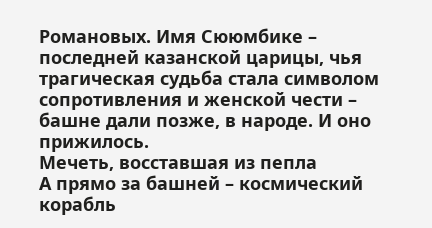Романовых. Имя Сююмбике – последней казанской царицы, чья трагическая судьба стала символом сопротивления и женской чести – башне дали позже, в народе. И оно прижилось.
Мечеть, восставшая из пепла
А прямо за башней – космический корабль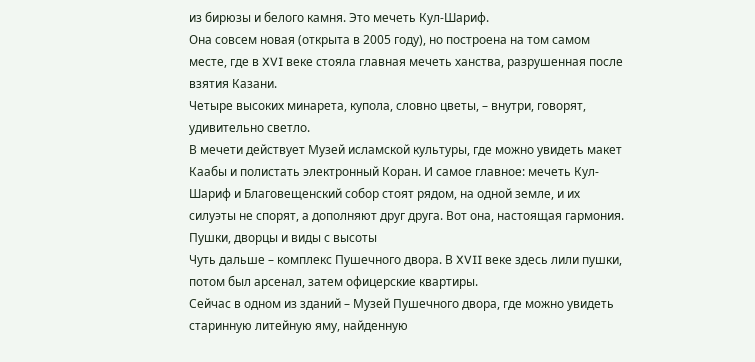из бирюзы и белого камня. Это мечеть Кул-Шариф.
Она совсем новая (открыта в 2005 году), но построена на том самом месте, где в XVI веке стояла главная мечеть ханства, разрушенная после взятия Казани.
Четыре высоких минарета, купола, словно цветы, – внутри, говорят, удивительно светло.
В мечети действует Музей исламской культуры, где можно увидеть макет Каабы и полистать электронный Коран. И самое главное: мечеть Кул-Шариф и Благовещенский собор стоят рядом, на одной земле, и их силуэты не спорят, а дополняют друг друга. Вот она, настоящая гармония.
Пушки, дворцы и виды с высоты
Чуть дальше – комплекс Пушечного двора. В XVII веке здесь лили пушки, потом был арсенал, затем офицерские квартиры.
Сейчас в одном из зданий – Музей Пушечного двора, где можно увидеть старинную литейную яму, найденную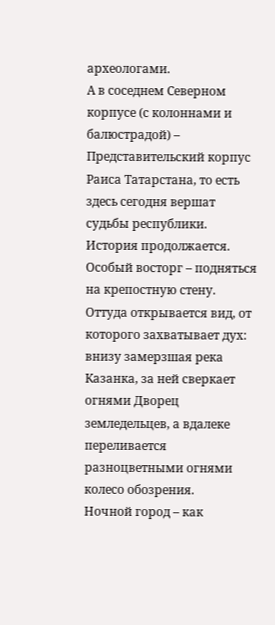археологами.
А в соседнем Северном корпусе (с колоннами и балюстрадой) – Представительский корпус Раиса Татарстана, то есть здесь сегодня вершат судьбы республики.
История продолжается.
Особый восторг – подняться на крепостную стену.
Оттуда открывается вид, от которого захватывает дух: внизу замерзшая река Казанка, за ней сверкает огнями Дворец земледельцев, а вдалеке переливается разноцветными огнями колесо обозрения.
Ночной город – как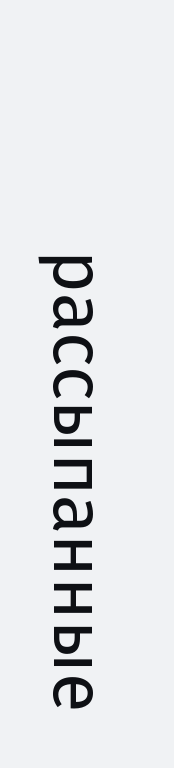рассыпанные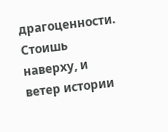драгоценности.
Стоишь наверху, и ветер истории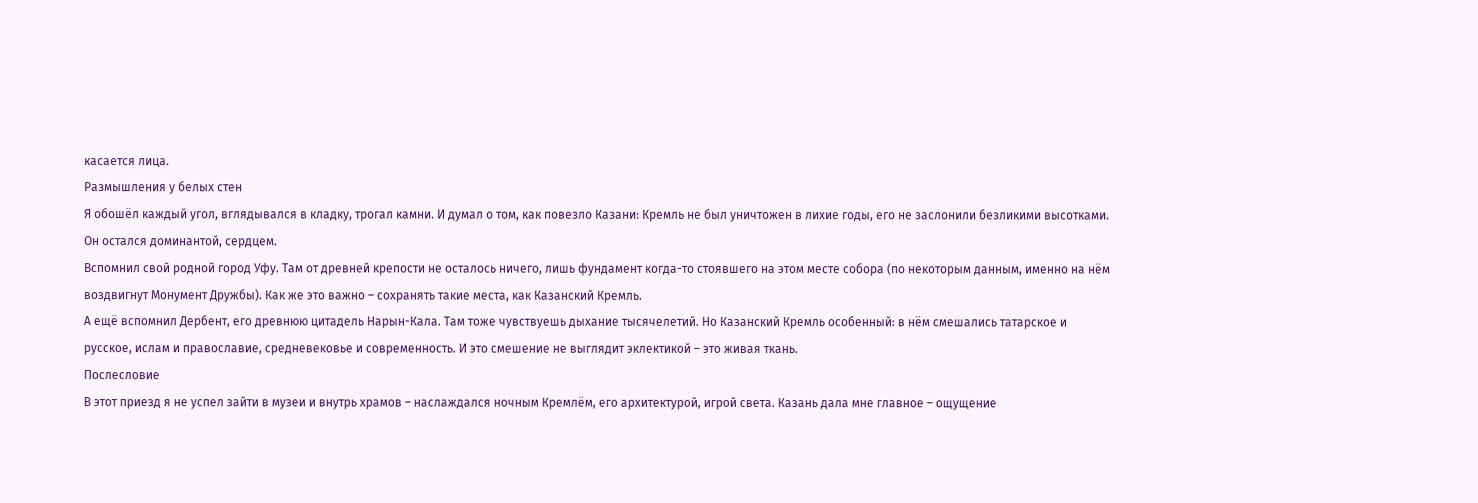касается лица.
Размышления у белых стен
Я обошёл каждый угол, вглядывался в кладку, трогал камни. И думал о том, как повезло Казани: Кремль не был уничтожен в лихие годы, его не заслонили безликими высотками. Он остался доминантой, сердцем.
Вспомнил свой родной город Уфу. Там от древней крепости не осталось ничего, лишь фундамент когда-то стоявшего на этом месте собора (по некоторым данным, именно на нём воздвигнут Монумент Дружбы). Как же это важно – сохранять такие места, как Казанский Кремль.
А ещё вспомнил Дербент, его древнюю цитадель Нарын-Кала. Там тоже чувствуешь дыхание тысячелетий. Но Казанский Кремль особенный: в нём смешались татарское и русское, ислам и православие, средневековье и современность. И это смешение не выглядит эклектикой – это живая ткань.
Послесловие
В этот приезд я не успел зайти в музеи и внутрь храмов – наслаждался ночным Кремлём, его архитектурой, игрой света. Казань дала мне главное – ощущение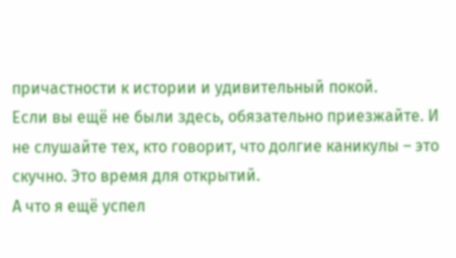причастности к истории и удивительный покой.
Если вы ещё не были здесь, обязательно приезжайте. И не слушайте тех, кто говорит, что долгие каникулы – это скучно. Это время для открытий.
А что я ещё успел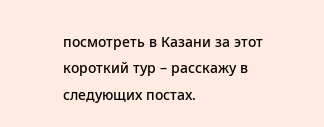посмотреть в Казани за этот короткий тур – расскажу в следующих постах.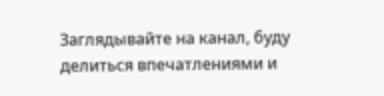Заглядывайте на канал, буду делиться впечатлениями и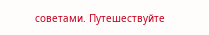советами. Путешествуйте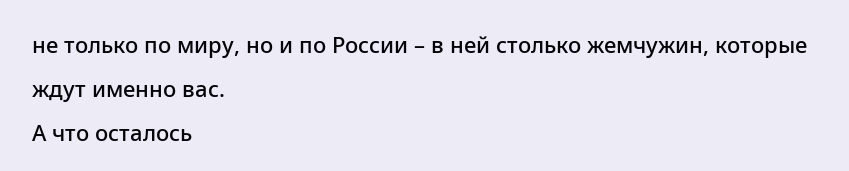не только по миру, но и по России – в ней столько жемчужин, которые ждут именно вас.
А что осталось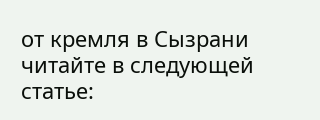от кремля в Сызрани читайте в следующей статье: